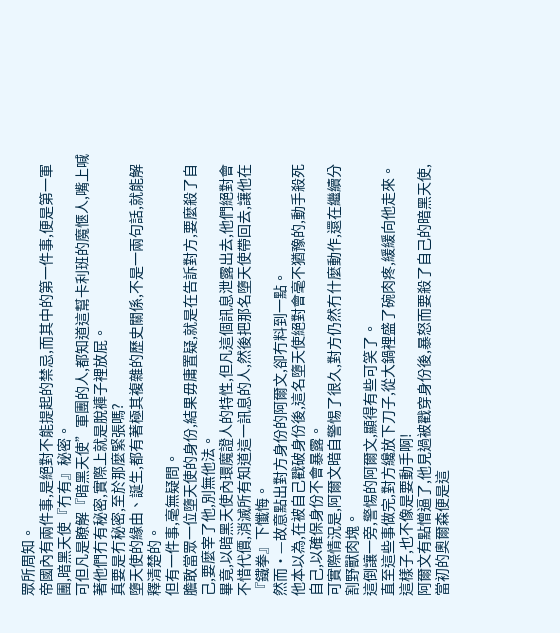眾所周知。
帝國內有兩件事,是絕對不能提起的禁忌,而其中的第一件事,便是第一軍團,暗黑天使『冇有』秘密。
可但凡是瞭解『暗黑天使”軍團的人,都知道這幫卡利班的魔愜人,嘴上喊著他們冇有秘密,實際上就是脫褲子裡放屁。
真要是冇秘密,至於那麼緊張嗎?
墮天使的緣由、誕生,都有著極其複雜的歷史關係,不是一兩句話,就能解釋清楚的。
但有一件事,毫無疑問。
膽敢當眾一位墮天使的身份,結果毋庸置疑,就是在告訴對方,要麼殺了自己,要麼宰了他,別無他法。
畢竟,以暗黑天使內環魔證人的特性,但凡這個訊息泄露出去,他們絕對會不惜代價,消滅所有知道這一訊息的人,然後把那名墮天使帶回去,讓他在『鐵拳』下懺悔。
然而·—故意點出對方身份的阿爾文,卻冇料到一點。
他本以為,在被自己戳破身份後,這名墮天使絕對會毫不猶豫的,動手殺死自己,以確保身份不會暴露。
可實際情況是,阿爾文暗自警惕了很久,對方仍然冇什麼動作,還在繼續分割野獸肉塊。
這倒讓一旁,警惕的阿爾文,顯得有些可笑了。
直至這些事做完,對方纔放下刀子,從大鍋裡盛了碗肉疼,緩緩向他走來。
這樣子,也不像是要動手啊!
阿爾文有點憎逼了,他見過被戳穿身份後,暴怒而要殺了自己的暗黑天使,
當初的奧爾森便是這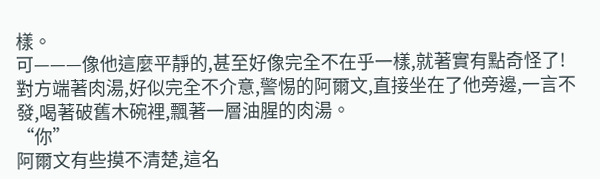樣。
可———像他這麼平靜的,甚至好像完全不在乎一樣,就著實有點奇怪了!
對方端著肉湯,好似完全不介意,警惕的阿爾文,直接坐在了他旁邊,一言不發,喝著破舊木碗裡,飄著一層油腥的肉湯。
“你”
阿爾文有些摸不清楚,這名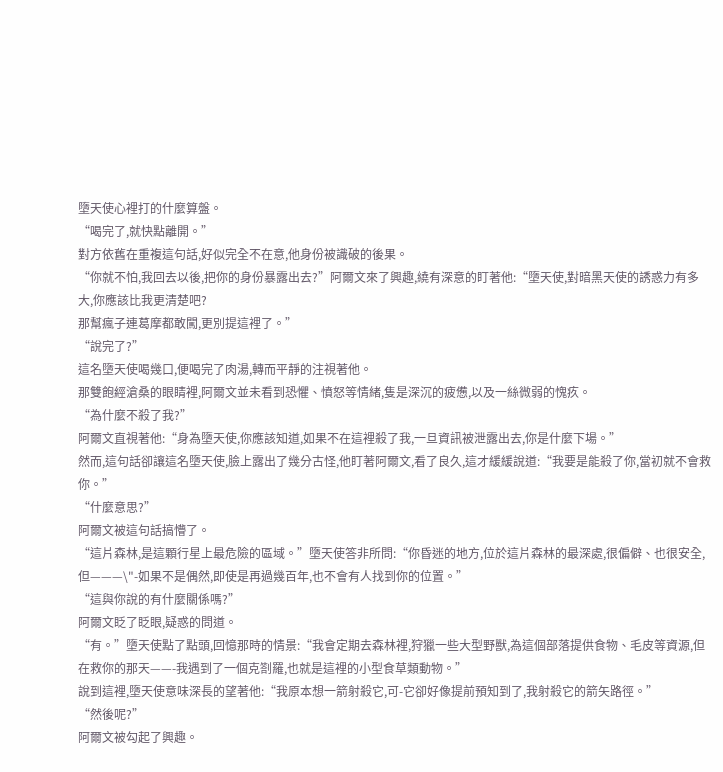墮天使心裡打的什麼算盤。
“喝完了,就快點離開。”
對方依舊在重複這句話,好似完全不在意,他身份被識破的後果。
“你就不怕,我回去以後,把你的身份暴露出去?”阿爾文來了興趣,繞有深意的盯著他:“墮天使,對暗黑天使的誘惑力有多大,你應該比我更清楚吧?
那幫瘋子連葛摩都敢闖,更別提這裡了。”
“說完了?”
這名墮天使喝幾口,便喝完了肉湯,轉而平靜的注視著他。
那雙飽經滄桑的眼睛裡,阿爾文並未看到恐懼、憤怒等情緒,隻是深沉的疲憊,以及一絲微弱的愧疚。
“為什麼不殺了我?”
阿爾文直視著他:“身為墮天使,你應該知道,如果不在這裡殺了我,一旦資訊被泄露出去,你是什麼下場。”
然而,這句話卻讓這名墮天使,臉上露出了幾分古怪,他盯著阿爾文,看了良久,這才緩緩說道:“我要是能殺了你,當初就不會救你。”
“什麼意思?”
阿爾文被這句話搞懵了。
“這片森林,是這顆行星上最危險的區域。”墮天使答非所問:“你昏迷的地方,位於這片森林的最深處,很偏僻、也很安全,但———\"-如果不是偶然,即使是再過幾百年,也不會有人找到你的位置。”
“這與你說的有什麼關係嗎?”
阿爾文眨了眨眼,疑惑的問道。
“有。”墮天使點了點頭,回憶那時的情景:“我會定期去森林裡,狩獵一些大型野獸,為這個部落提供食物、毛皮等資源,但在救你的那天——-我遇到了一個克劄羅,也就是這裡的小型食草類動物。”
說到這裡,墮天使意味深長的望著他:“我原本想一箭射殺它,可-它卻好像提前預知到了,我射殺它的箭矢路徑。”
“然後呢?”
阿爾文被勾起了興趣。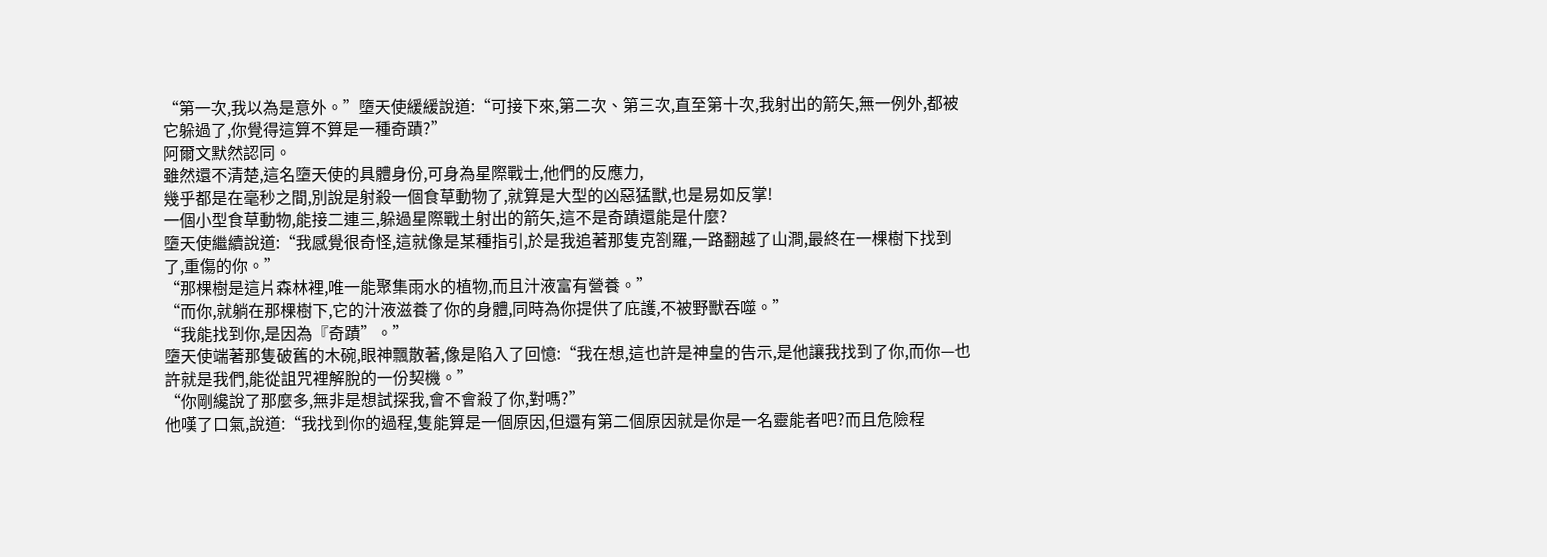“第一次,我以為是意外。”墮天使緩緩說道:“可接下來,第二次、第三次,直至第十次,我射出的箭矢,無一例外,都被它躲過了,你覺得這算不算是一種奇蹟?”
阿爾文默然認同。
雖然還不清楚,這名墮天使的具體身份,可身為星際戰士,他們的反應力,
幾乎都是在毫秒之間,別說是射殺一個食草動物了,就算是大型的凶惡猛獸,也是易如反掌!
一個小型食草動物,能接二連三,躲過星際戰土射出的箭矢,這不是奇蹟還能是什麼?
墮天使繼續說道:“我感覺很奇怪,這就像是某種指引,於是我追著那隻克劄羅,一路翻越了山澗,最終在一棵樹下找到了,重傷的你。”
“那棵樹是這片森林裡,唯一能聚集雨水的植物,而且汁液富有營養。”
“而你,就躺在那棵樹下,它的汁液滋養了你的身體,同時為你提供了庇護,不被野獸吞噬。”
“我能找到你,是因為『奇蹟”。”
墮天使端著那隻破舊的木碗,眼神飄散著,像是陷入了回憶:“我在想,這也許是神皇的告示,是他讓我找到了你,而你—也許就是我們,能從詛咒裡解脫的一份契機。”
“你剛纔說了那麼多,無非是想試探我,會不會殺了你,對嗎?”
他嘆了口氣,說道:“我找到你的過程,隻能算是一個原因,但還有第二個原因就是你是一名靈能者吧?而且危險程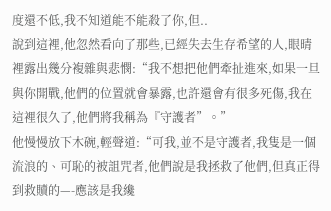度還不低,我不知道能不能殺了你,但..
說到這裡,他忽然看向了那些,已經失去生存希望的人,眼晴裡露出幾分複雜與悲憫:“我不想把他們牽扯進來,如果一旦與你開戰,他們的位置就會暴露,也許還會有很多死傷,我在這裡很久了,他們將我稱為『守護者”。”
他慢慢放下木碗,輕聲道:“可我,並不是守護者,我隻是一個流浪的、可恥的被詛咒者,他們說是我拯救了他們,但真正得到救贖的—-應該是我纔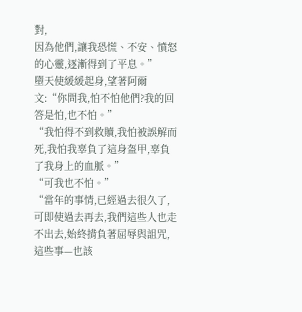對,
因為他們,讓我恐慌、不安、憤怒的心靈,逐漸得到了平息。”
墮天使緩緩起身,望著阿爾文:“你問我,怕不怕他們?我的回答是怕,也不怕。”
“我怕得不到救贖,我怕被誤解而死,我怕我辜負了這身盔甲,辜負了我身上的血脈。”
“可我也不怕。”
“當年的事情,已經過去很久了,可即使過去再去,我們這些人也走不出去,始終揹負著屈辱與詛咒,這些事—也該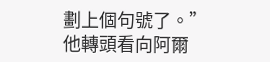劃上個句號了。”
他轉頭看向阿爾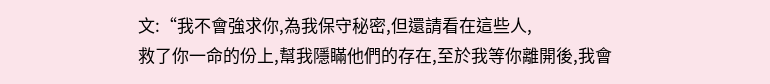文:“我不會強求你,為我保守秘密,但還請看在這些人,
救了你一命的份上,幫我隱瞞他們的存在,至於我等你離開後,我會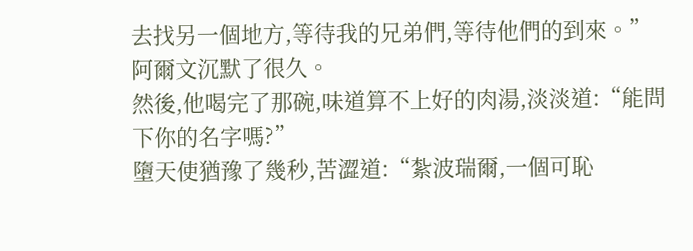去找另一個地方,等待我的兄弟們,等待他們的到來。”
阿爾文沉默了很久。
然後,他喝完了那碗,味道算不上好的肉湯,淡淡道:“能問下你的名字嗎?”
墮天使猶豫了幾秒,苦澀道:“紮波瑞爾,一個可恥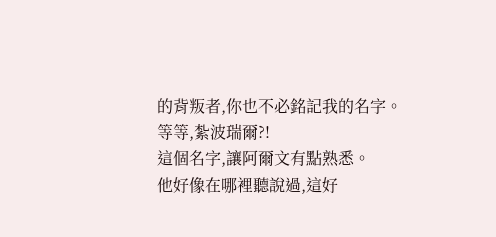的背叛者,你也不必銘記我的名字。
等等,紮波瑞爾?!
這個名字,讓阿爾文有點熟悉。
他好像在哪裡聽說過,這好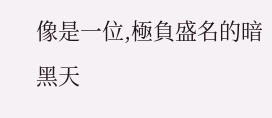像是一位,極負盛名的暗黑天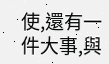使,還有一件大事,與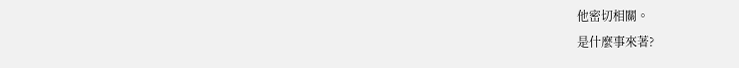他密切相關。
是什麼事來著?